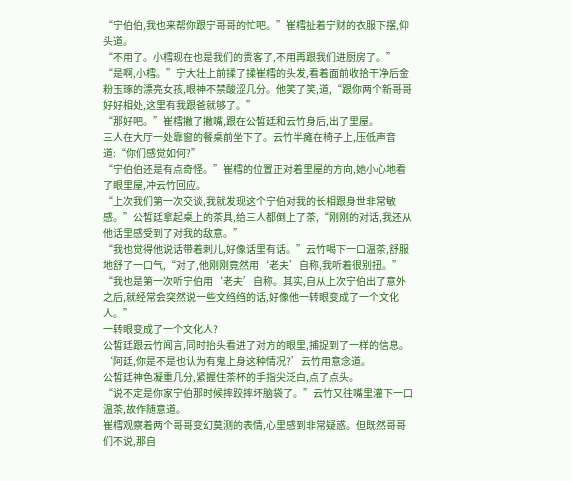“宁伯伯,我也来帮你跟宁哥哥的忙吧。”崔樰扯着宁财的衣服下摆,仰头道。
“不用了。小樰现在也是我们的贵客了,不用再跟我们进厨房了。”
“是啊,小樰。”宁大壮上前揉了揉崔樰的头发,看着面前收拾干净后金粉玉琢的漂亮女孩,眼神不禁酸涩几分。他笑了笑,道,“跟你两个新哥哥好好相处,这里有我跟爸就够了。”
“那好吧。”崔樰撇了撇嘴,跟在公皙廷和云竹身后,出了里屋。
三人在大厅一处靠窗的餐桌前坐下了。云竹半瘫在椅子上,压低声音道:“你们感觉如何?”
“宁伯伯还是有点奇怪。”崔樰的位置正对着里屋的方向,她小心地看了眼里屋,冲云竹回应。
“上次我们第一次交谈,我就发现这个宁伯对我的长相跟身世非常敏感。”公皙廷拿起桌上的茶具,给三人都倒上了茶,“刚刚的对话,我还从他话里感受到了对我的敌意。”
“我也觉得他说话带着刺儿,好像话里有话。”云竹喝下一口温茶,舒服地舒了一口气,“对了,他刚刚竟然用‘老夫’自称,我听着很别扭。”
“我也是第一次听宁伯用‘老夫’自称。其实,自从上次宁伯出了意外之后,就经常会突然说一些文绉绉的话,好像他一转眼变成了一个文化人。”
一转眼变成了一个文化人?
公皙廷跟云竹闻言,同时抬头看进了对方的眼里,捕捉到了一样的信息。
‘阿廷,你是不是也认为有鬼上身这种情况?’云竹用意念道。
公皙廷神色凝重几分,紧握住茶杯的手指尖泛白,点了点头。
“说不定是你家宁伯那时候摔跤摔坏脑袋了。”云竹又往嘴里灌下一口温茶,故作随意道。
崔樰观察着两个哥哥变幻莫测的表情,心里感到非常疑惑。但既然哥哥们不说,那自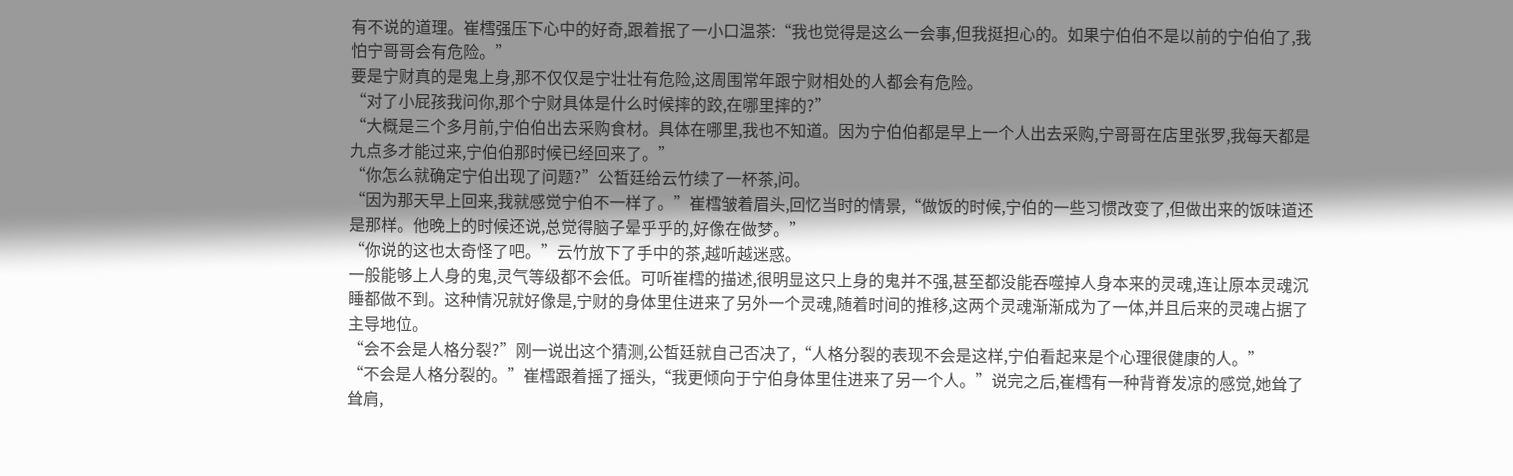有不说的道理。崔樰强压下心中的好奇,跟着抿了一小口温茶:“我也觉得是这么一会事,但我挺担心的。如果宁伯伯不是以前的宁伯伯了,我怕宁哥哥会有危险。”
要是宁财真的是鬼上身,那不仅仅是宁壮壮有危险,这周围常年跟宁财相处的人都会有危险。
“对了小屁孩我问你,那个宁财具体是什么时候摔的跤,在哪里摔的?”
“大概是三个多月前,宁伯伯出去采购食材。具体在哪里,我也不知道。因为宁伯伯都是早上一个人出去采购,宁哥哥在店里张罗,我每天都是九点多才能过来,宁伯伯那时候已经回来了。”
“你怎么就确定宁伯出现了问题?”公皙廷给云竹续了一杯茶,问。
“因为那天早上回来,我就感觉宁伯不一样了。”崔樰皱着眉头,回忆当时的情景,“做饭的时候,宁伯的一些习惯改变了,但做出来的饭味道还是那样。他晚上的时候还说,总觉得脑子晕乎乎的,好像在做梦。”
“你说的这也太奇怪了吧。”云竹放下了手中的茶,越听越迷惑。
一般能够上人身的鬼,灵气等级都不会低。可听崔樰的描述,很明显这只上身的鬼并不强,甚至都没能吞噬掉人身本来的灵魂,连让原本灵魂沉睡都做不到。这种情况就好像是,宁财的身体里住进来了另外一个灵魂,随着时间的推移,这两个灵魂渐渐成为了一体,并且后来的灵魂占据了主导地位。
“会不会是人格分裂?”刚一说出这个猜测,公皙廷就自己否决了,“人格分裂的表现不会是这样,宁伯看起来是个心理很健康的人。”
“不会是人格分裂的。”崔樰跟着摇了摇头,“我更倾向于宁伯身体里住进来了另一个人。”说完之后,崔樰有一种背脊发凉的感觉,她耸了耸肩,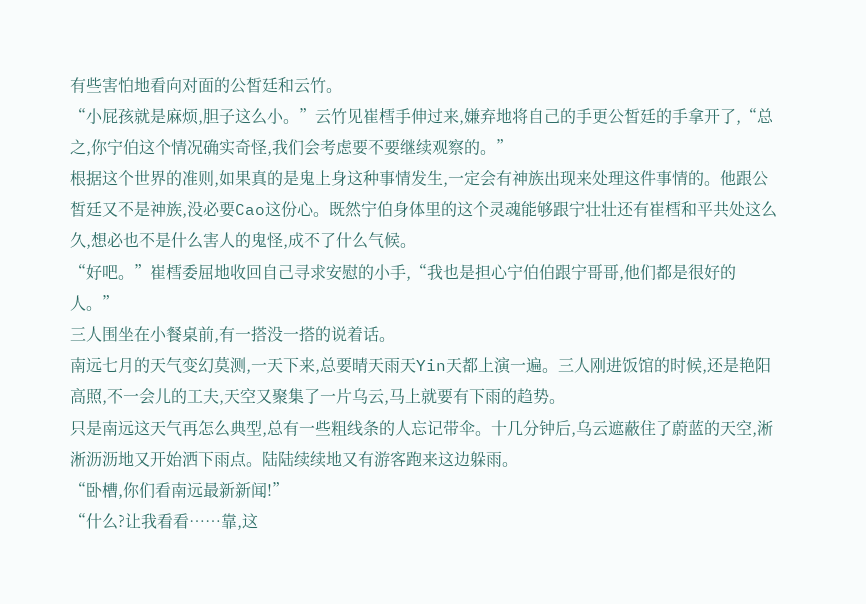有些害怕地看向对面的公皙廷和云竹。
“小屁孩就是麻烦,胆子这么小。”云竹见崔樰手伸过来,嫌弃地将自己的手更公皙廷的手拿开了,“总之,你宁伯这个情况确实奇怪,我们会考虑要不要继续观察的。”
根据这个世界的准则,如果真的是鬼上身这种事情发生,一定会有神族出现来处理这件事情的。他跟公皙廷又不是神族,没必要Cao这份心。既然宁伯身体里的这个灵魂能够跟宁壮壮还有崔樰和平共处这么久,想必也不是什么害人的鬼怪,成不了什么气候。
“好吧。”崔樰委屈地收回自己寻求安慰的小手,“我也是担心宁伯伯跟宁哥哥,他们都是很好的人。”
三人围坐在小餐桌前,有一搭没一搭的说着话。
南远七月的天气变幻莫测,一天下来,总要晴天雨天Yin天都上演一遍。三人刚进饭馆的时候,还是艳阳高照,不一会儿的工夫,天空又聚集了一片乌云,马上就要有下雨的趋势。
只是南远这天气再怎么典型,总有一些粗线条的人忘记带伞。十几分钟后,乌云遮蔽住了蔚蓝的天空,淅淅沥沥地又开始洒下雨点。陆陆续续地又有游客跑来这边躲雨。
“卧槽,你们看南远最新新闻!”
“什么?让我看看……靠,这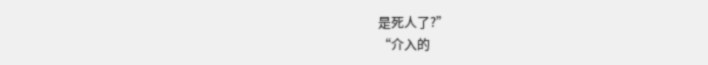是死人了?”
“介入的